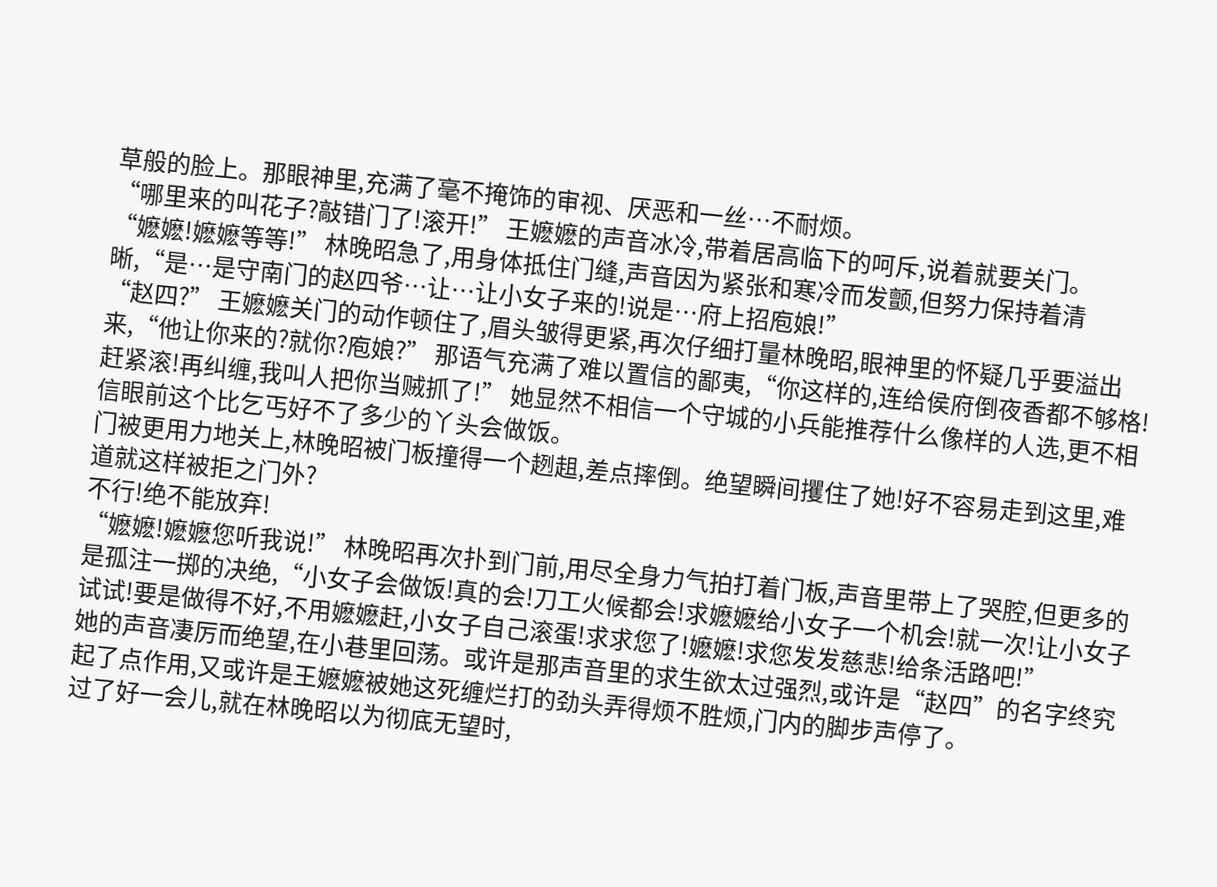草般的脸上。那眼神里,充满了毫不掩饰的审视、厌恶和一丝…不耐烦。
“哪里来的叫花子?敲错门了!滚开!” 王嬷嬷的声音冰冷,带着居高临下的呵斥,说着就要关门。
“嬷嬷!嬷嬷等等!” 林晚昭急了,用身体抵住门缝,声音因为紧张和寒冷而发颤,但努力保持着清晰,“是…是守南门的赵四爷…让…让小女子来的!说是…府上招庖娘!”
“赵四?” 王嬷嬷关门的动作顿住了,眉头皱得更紧,再次仔细打量林晚昭,眼神里的怀疑几乎要溢出来,“他让你来的?就你?庖娘?” 那语气充满了难以置信的鄙夷,“你这样的,连给侯府倒夜香都不够格!赶紧滚!再纠缠,我叫人把你当贼抓了!” 她显然不相信一个守城的小兵能推荐什么像样的人选,更不相信眼前这个比乞丐好不了多少的丫头会做饭。
门被更用力地关上,林晚昭被门板撞得一个趔趄,差点摔倒。绝望瞬间攫住了她!好不容易走到这里,难道就这样被拒之门外?
不行!绝不能放弃!
“嬷嬷!嬷嬷您听我说!” 林晚昭再次扑到门前,用尽全身力气拍打着门板,声音里带上了哭腔,但更多的是孤注一掷的决绝,“小女子会做饭!真的会!刀工火候都会!求嬷嬷给小女子一个机会!就一次!让小女子试试!要是做得不好,不用嬷嬷赶,小女子自己滚蛋!求求您了!嬷嬷!求您发发慈悲!给条活路吧!”
她的声音凄厉而绝望,在小巷里回荡。或许是那声音里的求生欲太过强烈,或许是“赵四”的名字终究起了点作用,又或许是王嬷嬷被她这死缠烂打的劲头弄得烦不胜烦,门内的脚步声停了。
过了好一会儿,就在林晚昭以为彻底无望时,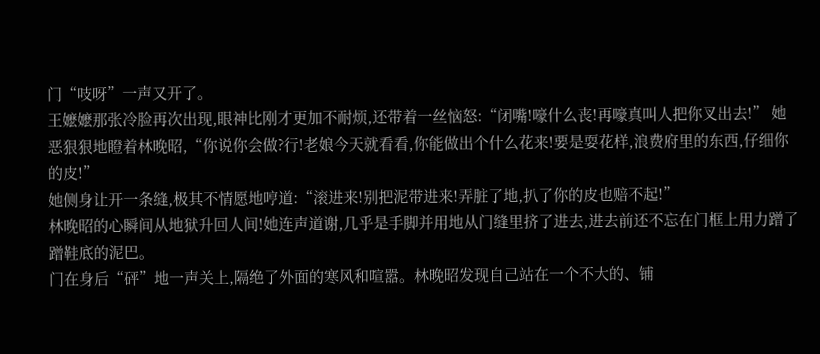门“吱呀”一声又开了。
王嬷嬷那张冷脸再次出现,眼神比刚才更加不耐烦,还带着一丝恼怒:“闭嘴!嚎什么丧!再嚎真叫人把你叉出去!” 她恶狠狠地瞪着林晚昭,“你说你会做?行!老娘今天就看看,你能做出个什么花来!要是耍花样,浪费府里的东西,仔细你的皮!”
她侧身让开一条缝,极其不情愿地哼道:“滚进来!别把泥带进来!弄脏了地,扒了你的皮也赔不起!”
林晚昭的心瞬间从地狱升回人间!她连声道谢,几乎是手脚并用地从门缝里挤了进去,进去前还不忘在门框上用力蹭了蹭鞋底的泥巴。
门在身后“砰”地一声关上,隔绝了外面的寒风和喧嚣。林晚昭发现自己站在一个不大的、铺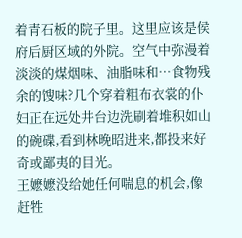着青石板的院子里。这里应该是侯府后厨区域的外院。空气中弥漫着淡淡的煤烟味、油脂味和…食物残余的馊味?几个穿着粗布衣裳的仆妇正在远处井台边洗刷着堆积如山的碗碟,看到林晚昭进来,都投来好奇或鄙夷的目光。
王嬷嬷没给她任何喘息的机会,像赶牲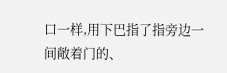口一样,用下巴指了指旁边一间敞着门的、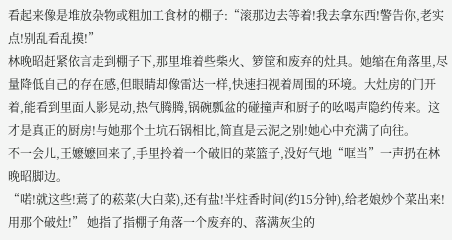看起来像是堆放杂物或粗加工食材的棚子:“滚那边去等着!我去拿东西!警告你,老实点!别乱看乱摸!”
林晚昭赶紧依言走到棚子下,那里堆着些柴火、箩筐和废弃的灶具。她缩在角落里,尽量降低自己的存在感,但眼睛却像雷达一样,快速扫视着周围的环境。大灶房的门开着,能看到里面人影晃动,热气腾腾,锅碗瓢盆的碰撞声和厨子的吆喝声隐约传来。这才是真正的厨房!与她那个土坑石锅相比,简直是云泥之别!她心中充满了向往。
不一会儿,王嬷嬷回来了,手里拎着一个破旧的菜篮子,没好气地“哐当”一声扔在林晚昭脚边。
“喏!就这些!蔫了的菘菜(大白菜),还有盐!半炷香时间(约15分钟),给老娘炒个菜出来!用那个破灶!” 她指了指棚子角落一个废弃的、落满灰尘的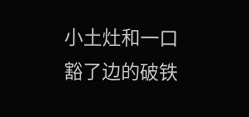小土灶和一口豁了边的破铁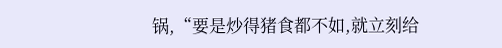锅,“要是炒得猪食都不如,就立刻给